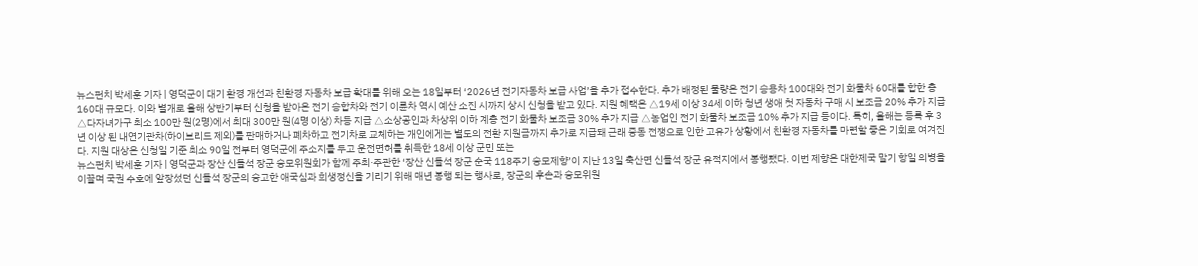뉴스펀치 박세훈 기자 | 영덕군이 대기 환경 개선과 친환경 자동차 보급 확대를 위해 오는 18일부터 ‘2026년 전기자동차 보급 사업’을 추가 접수한다. 추가 배정된 물량은 전기 승용차 100대와 전기 화물차 60대를 합한 총 160대 규모다. 이와 별개로 올해 상반기부터 신청을 받아온 전기 승합차와 전기 이륜차 역시 예산 소진 시까지 상시 신청을 받고 있다. 지원 혜택은 △19세 이상 34세 이하 청년 생애 첫 자동차 구매 시 보조금 20% 추가 지급 △다자녀가구 최소 100만 원(2명)에서 최대 300만 원(4명 이상) 차등 지급 △소상공인과 차상위 이하 계층 전기 화물차 보조금 30% 추가 지급 △농업인 전기 화물차 보조금 10% 추가 지급 등이다. 특히, 올해는 등록 후 3년 이상 된 내연기관차(하이브리드 제외)를 판매하거나 폐차하고 전기차로 교체하는 개인에게는 별도의 전환 지원금까지 추가로 지급돼 근래 중동 전쟁으로 인한 고유가 상황에서 친환경 자동차를 마련할 좋은 기회로 여겨진다. 지원 대상은 신청일 기준 최소 90일 전부터 영덕군에 주소지를 두고 운전면허를 취득한 18세 이상 군민 또는
뉴스펀치 박세훈 기자 | 영덕군과 장산 신돌석 장군 숭모위원회가 함께 주최·주관한 ‘장산 신돌석 장군 순국 118주기 숭모제향’이 지난 13일 축산면 신돌석 장군 유적지에서 봉행됐다. 이번 제향은 대한제국 말기 항일 의병을 이끌며 국권 수호에 앞장섰던 신돌석 장군의 숭고한 애국심과 희생정신을 기리기 위해 매년 봉행 되는 행사로, 장군의 후손과 숭모위원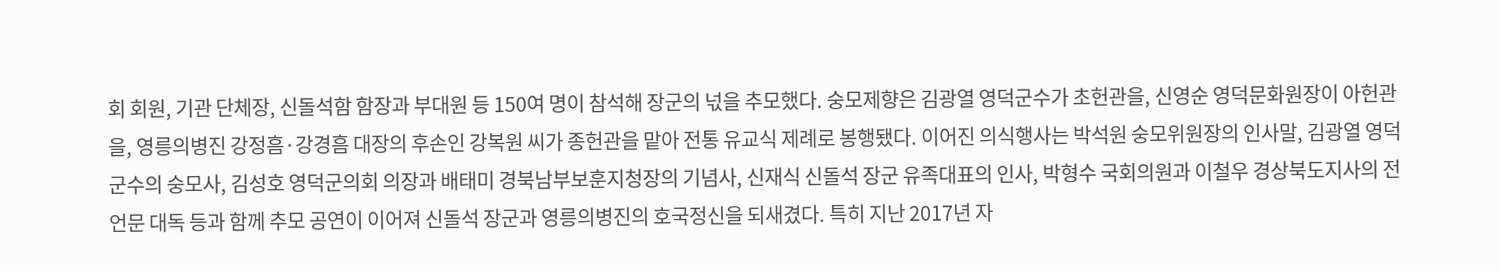회 회원, 기관 단체장, 신돌석함 함장과 부대원 등 150여 명이 참석해 장군의 넋을 추모했다. 숭모제향은 김광열 영덕군수가 초헌관을, 신영순 영덕문화원장이 아헌관을, 영릉의병진 강정흠·강경흠 대장의 후손인 강복원 씨가 종헌관을 맡아 전통 유교식 제례로 봉행됐다. 이어진 의식행사는 박석원 숭모위원장의 인사말, 김광열 영덕군수의 숭모사, 김성호 영덕군의회 의장과 배태미 경북남부보훈지청장의 기념사, 신재식 신돌석 장군 유족대표의 인사, 박형수 국회의원과 이철우 경상북도지사의 전언문 대독 등과 함께 추모 공연이 이어져 신돌석 장군과 영릉의병진의 호국정신을 되새겼다. 특히 지난 2017년 자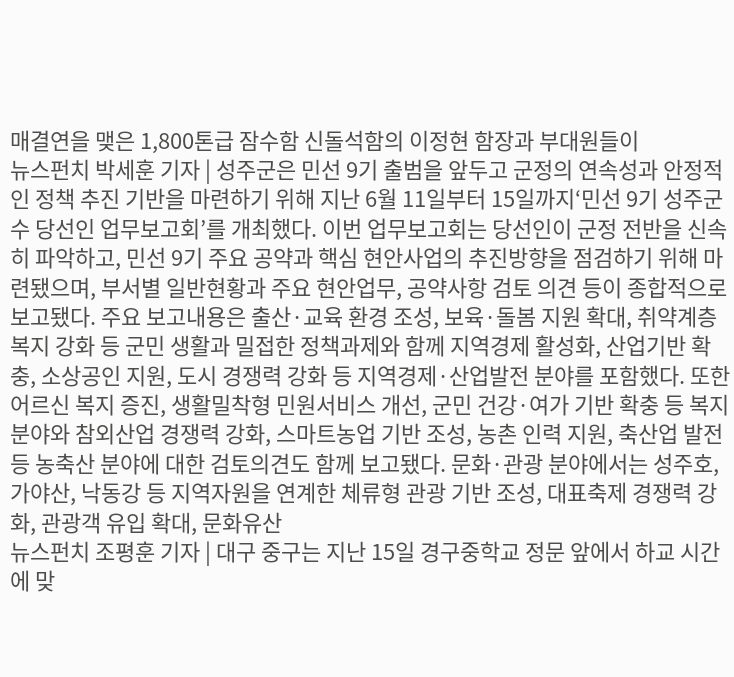매결연을 맺은 1,800톤급 잠수함 신돌석함의 이정현 함장과 부대원들이
뉴스펀치 박세훈 기자 | 성주군은 민선 9기 출범을 앞두고 군정의 연속성과 안정적인 정책 추진 기반을 마련하기 위해 지난 6월 11일부터 15일까지‘민선 9기 성주군수 당선인 업무보고회’를 개최했다. 이번 업무보고회는 당선인이 군정 전반을 신속히 파악하고, 민선 9기 주요 공약과 핵심 현안사업의 추진방향을 점검하기 위해 마련됐으며, 부서별 일반현황과 주요 현안업무, 공약사항 검토 의견 등이 종합적으로 보고됐다. 주요 보고내용은 출산·교육 환경 조성, 보육·돌봄 지원 확대, 취약계층 복지 강화 등 군민 생활과 밀접한 정책과제와 함께 지역경제 활성화, 산업기반 확충, 소상공인 지원, 도시 경쟁력 강화 등 지역경제·산업발전 분야를 포함했다. 또한 어르신 복지 증진, 생활밀착형 민원서비스 개선, 군민 건강·여가 기반 확충 등 복지 분야와 참외산업 경쟁력 강화, 스마트농업 기반 조성, 농촌 인력 지원, 축산업 발전 등 농축산 분야에 대한 검토의견도 함께 보고됐다. 문화·관광 분야에서는 성주호, 가야산, 낙동강 등 지역자원을 연계한 체류형 관광 기반 조성, 대표축제 경쟁력 강화, 관광객 유입 확대, 문화유산
뉴스펀치 조평훈 기자 | 대구 중구는 지난 15일 경구중학교 정문 앞에서 하교 시간에 맞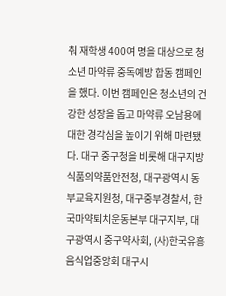춰 재학생 400여 명을 대상으로 청소년 마약류 중독예방 합동 캠페인을 했다. 이번 캠페인은 청소년의 건강한 성장을 돕고 마약류 오남용에 대한 경각심을 높이기 위해 마련됐다. 대구 중구청을 비롯해 대구지방식품의약품안전청, 대구광역시 동부교육지원청, 대구중부경찰서, 한국마약퇴치운동본부 대구지부, 대구광역시 중구약사회, (사)한국유흥음식업중앙회 대구시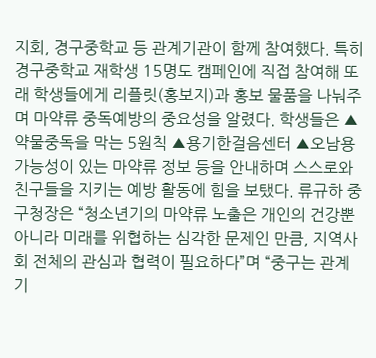지회, 경구중학교 등 관계기관이 함께 참여했다. 특히 경구중학교 재학생 15명도 캠페인에 직접 참여해 또래 학생들에게 리플릿(홍보지)과 홍보 물품을 나눠주며 마약류 중독예방의 중요성을 알렸다. 학생들은 ▲약물중독을 막는 5원칙 ▲용기한걸음센터 ▲오남용 가능성이 있는 마약류 정보 등을 안내하며 스스로와 친구들을 지키는 예방 활동에 힘을 보탰다. 류규하 중구청장은 “청소년기의 마약류 노출은 개인의 건강뿐 아니라 미래를 위협하는 심각한 문제인 만큼, 지역사회 전체의 관심과 협력이 필요하다”며 “중구는 관계기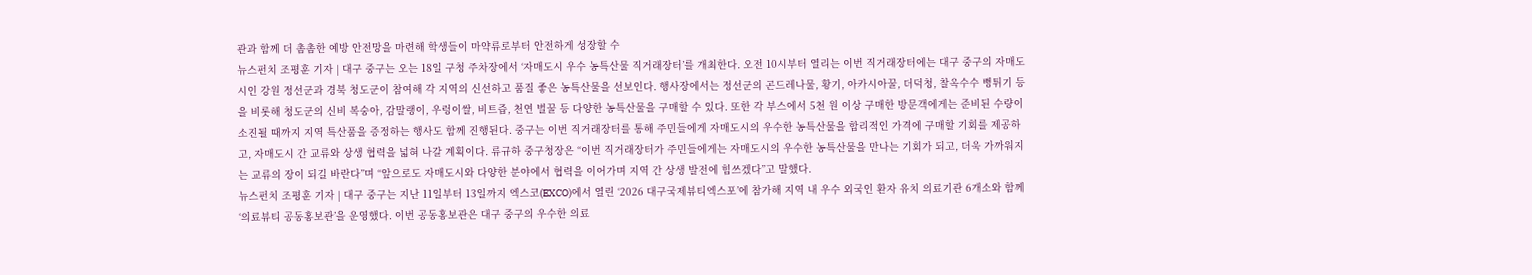관과 함께 더 촘촘한 예방 안전망을 마련해 학생들이 마약류로부터 안전하게 성장할 수
뉴스펀치 조평훈 기자 | 대구 중구는 오는 18일 구청 주차장에서 ‘자매도시 우수 농특산물 직거래장터’를 개최한다. 오전 10시부터 열리는 이번 직거래장터에는 대구 중구의 자매도시인 강원 정선군과 경북 청도군이 참여해 각 지역의 신선하고 품질 좋은 농특산물을 선보인다. 행사장에서는 정선군의 곤드레나물, 황기, 아카시아꿀, 더덕청, 찰옥수수 뻥튀기 등을 비롯해 청도군의 신비 복숭아, 감말랭이, 우렁이쌀, 비트즙, 천연 벌꿀 등 다양한 농특산물을 구매할 수 있다. 또한 각 부스에서 5천 원 이상 구매한 방문객에게는 준비된 수량이 소진될 때까지 지역 특산품을 증정하는 행사도 함께 진행된다. 중구는 이번 직거래장터를 통해 주민들에게 자매도시의 우수한 농특산물을 합리적인 가격에 구매할 기회를 제공하고, 자매도시 간 교류와 상생 협력을 넓혀 나갈 계획이다. 류규하 중구청장은 “이번 직거래장터가 주민들에게는 자매도시의 우수한 농특산물을 만나는 기회가 되고, 더욱 가까워지는 교류의 장이 되길 바란다”며 “앞으로도 자매도시와 다양한 분야에서 협력을 이어가며 지역 간 상생 발전에 힘쓰겠다”고 말했다.
뉴스펀치 조평훈 기자 | 대구 중구는 지난 11일부터 13일까지 엑스코(EXCO)에서 열린 ‘2026 대구국제뷰티엑스포’에 참가해 지역 내 우수 외국인 환자 유치 의료기관 6개소와 함께 ‘의료뷰티 공동홍보관’을 운영했다. 이번 공동홍보관은 대구 중구의 우수한 의료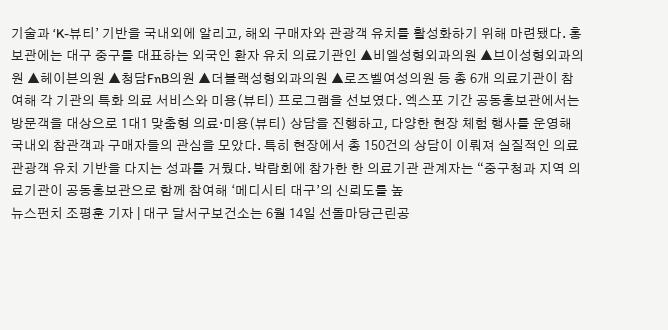기술과 ‘K-뷰티’ 기반을 국내외에 알리고, 해외 구매자와 관광객 유치를 활성화하기 위해 마련됐다. 홍보관에는 대구 중구를 대표하는 외국인 환자 유치 의료기관인 ▲비엘성형외과의원 ▲브이성형외과의원 ▲헤이븐의원 ▲청담FnB의원 ▲더블랙성형외과의원 ▲로즈벨여성의원 등 총 6개 의료기관이 참여해 각 기관의 특화 의료 서비스와 미용(뷰티) 프로그램을 선보였다. 엑스포 기간 공동홍보관에서는 방문객을 대상으로 1대1 맞춤형 의료·미용(뷰티) 상담을 진행하고, 다양한 현장 체험 행사를 운영해 국내외 참관객과 구매자들의 관심을 모았다. 특히 현장에서 총 150건의 상담이 이뤄져 실질적인 의료관광객 유치 기반을 다지는 성과를 거뒀다. 박람회에 참가한 한 의료기관 관계자는 “중구청과 지역 의료기관이 공동홍보관으로 함께 참여해 ‘메디시티 대구’의 신뢰도를 높
뉴스펀치 조평훈 기자 | 대구 달서구보건소는 6월 14일 선돌마당근린공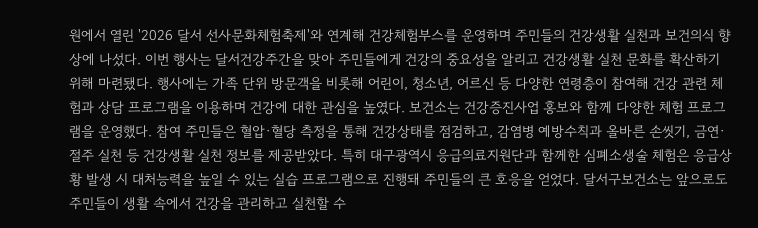원에서 열린 '2026 달서 선사문화체험축제'와 연계해 건강체험부스를 운영하며 주민들의 건강생활 실천과 보건의식 향상에 나섰다. 이번 행사는 달서건강주간을 맞아 주민들에게 건강의 중요성을 알리고 건강생활 실천 문화를 확산하기 위해 마련됐다. 행사에는 가족 단위 방문객을 비롯해 어린이, 청소년, 어르신 등 다양한 연령층이 참여해 건강 관련 체험과 상담 프로그램을 이용하며 건강에 대한 관심을 높였다. 보건소는 건강증진사업 홍보와 함께 다양한 체험 프로그램을 운영했다. 참여 주민들은 혈압·혈당 측정을 통해 건강상태를 점검하고, 감염병 예방수칙과 올바른 손씻기, 금연·절주 실천 등 건강생활 실천 정보를 제공받았다. 특히 대구광역시 응급의료지원단과 함께한 심폐소생술 체험은 응급상황 발생 시 대처능력을 높일 수 있는 실습 프로그램으로 진행돼 주민들의 큰 호응을 얻었다. 달서구보건소는 앞으로도 주민들이 생활 속에서 건강을 관리하고 실천할 수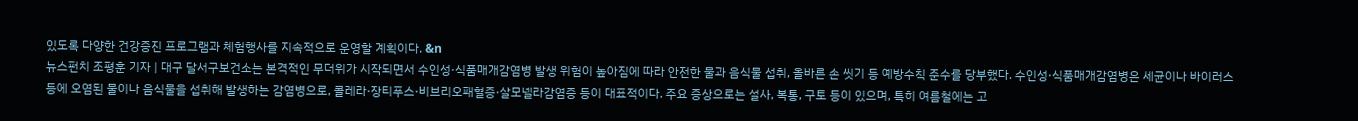있도록 다양한 건강증진 프로그램과 체험행사를 지속적으로 운영할 계획이다. &n
뉴스펀치 조평훈 기자 | 대구 달서구보건소는 본격적인 무더위가 시작되면서 수인성·식품매개감염병 발생 위험이 높아짐에 따라 안전한 물과 음식물 섭취, 올바른 손 씻기 등 예방수칙 준수를 당부했다. 수인성·식품매개감염병은 세균이나 바이러스 등에 오염된 물이나 음식물을 섭취해 발생하는 감염병으로, 콜레라·장티푸스·비브리오패혈증·살모넬라감염증 등이 대표적이다. 주요 증상으로는 설사, 복통, 구토 등이 있으며, 특히 여름철에는 고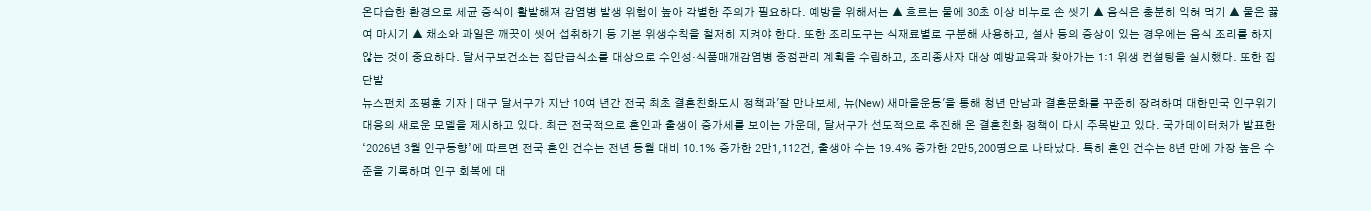온다습한 환경으로 세균 증식이 활발해져 감염병 발생 위험이 높아 각별한 주의가 필요하다. 예방을 위해서는 ▲ 흐르는 물에 30초 이상 비누로 손 씻기 ▲ 음식은 충분히 익혀 먹기 ▲ 물은 끓여 마시기 ▲ 채소와 과일은 깨끗이 씻어 섭취하기 등 기본 위생수칙을 철저히 지켜야 한다. 또한 조리도구는 식재료별로 구분해 사용하고, 설사 등의 증상이 있는 경우에는 음식 조리를 하지 않는 것이 중요하다. 달서구보건소는 집단급식소를 대상으로 수인성·식품매개감염병 중점관리 계획을 수립하고, 조리종사자 대상 예방교육과 찾아가는 1:1 위생 컨설팅을 실시했다. 또한 집단발
뉴스펀치 조평훈 기자 | 대구 달서구가 지난 10여 년간 전국 최초 결혼친화도시 정책과'잘 만나보세, 뉴(New) 새마을운동'을 통해 청년 만남과 결혼문화를 꾸준히 장려하며 대한민국 인구위기 대응의 새로운 모델을 제시하고 있다. 최근 전국적으로 혼인과 출생이 증가세를 보이는 가운데, 달서구가 선도적으로 추진해 온 결혼친화 정책이 다시 주목받고 있다. 국가데이터처가 발표한 ‘2026년 3월 인구동향’에 따르면 전국 혼인 건수는 전년 동월 대비 10.1% 증가한 2만1,112건, 출생아 수는 19.4% 증가한 2만5,200명으로 나타났다. 특히 혼인 건수는 8년 만에 가장 높은 수준을 기록하며 인구 회복에 대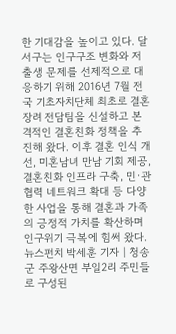한 기대감을 높이고 있다. 달서구는 인구구조 변화와 저출생 문제를 선제적으로 대응하기 위해 2016년 7월 전국 기초자치단체 최초로 결혼장려 전담팀을 신설하고 본격적인 결혼친화 정책을 추진해 왔다. 이후 결혼 인식 개선, 미혼남녀 만남 기회 제공, 결혼친화 인프라 구축, 민·관 협력 네트워크 확대 등 다양한 사업을 통해 결혼과 가족의 긍정적 가치를 확산하며 인구위기 극복에 힘써 왔다.
뉴스펀치 박세훈 기자 | 청송군 주왕산면 부일2리 주민들로 구성된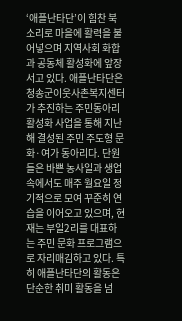‘애플난타단’이 힘찬 북소리로 마을에 활력을 불어넣으며 지역사회 화합과 공동체 활성화에 앞장서고 있다. 애플난타단은 청송군이웃사촌복지센터가 추진하는 주민동아리 활성화 사업을 통해 지난해 결성된 주민 주도형 문화·여가 동아리다. 단원들은 바쁜 농사일과 생업 속에서도 매주 월요일 정기적으로 모여 꾸준히 연습을 이어오고 있으며, 현재는 부일2리를 대표하는 주민 문화 프로그램으로 자리매김하고 있다. 특히 애플난타단의 활동은 단순한 취미 활동을 넘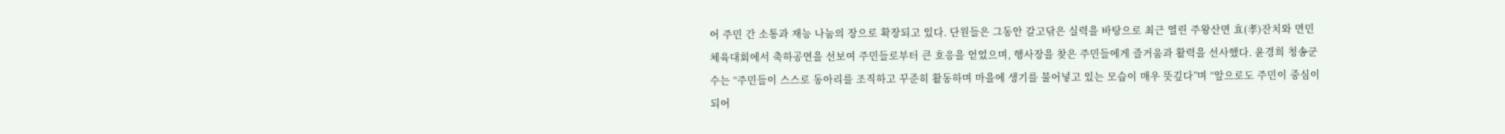어 주민 간 소통과 재능 나눔의 장으로 확장되고 있다. 단원들은 그동안 갈고닦은 실력을 바탕으로 최근 열린 주왕산면 효(孝)잔치와 면민체육대회에서 축하공연을 선보여 주민들로부터 큰 호응을 얻었으며, 행사장을 찾은 주민들에게 즐거움과 활력을 선사했다. 윤경희 청송군수는 “주민들이 스스로 동아리를 조직하고 꾸준히 활동하며 마을에 생기를 불어넣고 있는 모습이 매우 뜻깊다”며 “앞으로도 주민이 중심이 되어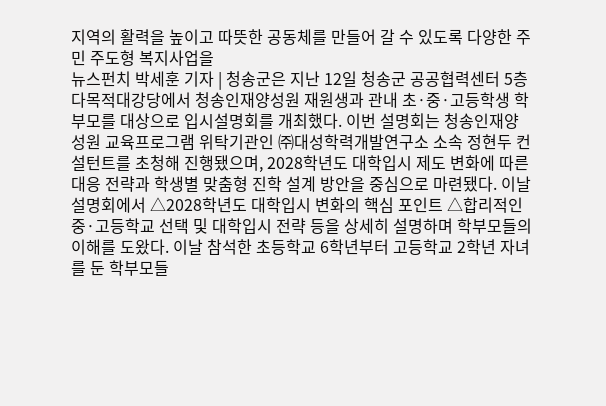지역의 활력을 높이고 따뜻한 공동체를 만들어 갈 수 있도록 다양한 주민 주도형 복지사업을
뉴스펀치 박세훈 기자 | 청송군은 지난 12일 청송군 공공협력센터 5층 다목적대강당에서 청송인재양성원 재원생과 관내 초·중·고등학생 학부모를 대상으로 입시설명회를 개최했다. 이번 설명회는 청송인재양성원 교육프로그램 위탁기관인 ㈜대성학력개발연구소 소속 정현두 컨설턴트를 초청해 진행됐으며, 2028학년도 대학입시 제도 변화에 따른 대응 전략과 학생별 맞춤형 진학 설계 방안을 중심으로 마련됐다. 이날 설명회에서 △2028학년도 대학입시 변화의 핵심 포인트 △합리적인 중·고등학교 선택 및 대학입시 전략 등을 상세히 설명하며 학부모들의 이해를 도왔다. 이날 참석한 초등학교 6학년부터 고등학교 2학년 자녀를 둔 학부모들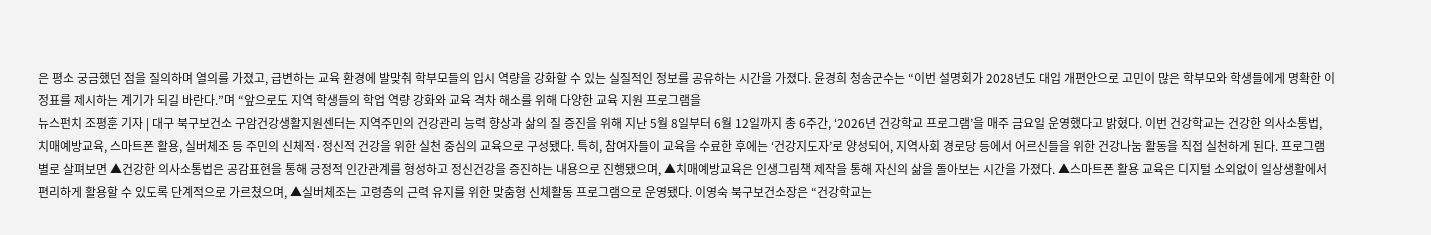은 평소 궁금했던 점을 질의하며 열의를 가졌고, 급변하는 교육 환경에 발맞춰 학부모들의 입시 역량을 강화할 수 있는 실질적인 정보를 공유하는 시간을 가졌다. 윤경희 청송군수는 “이번 설명회가 2028년도 대입 개편안으로 고민이 많은 학부모와 학생들에게 명확한 이정표를 제시하는 계기가 되길 바란다.”며 “앞으로도 지역 학생들의 학업 역량 강화와 교육 격차 해소를 위해 다양한 교육 지원 프로그램을
뉴스펀치 조평훈 기자 | 대구 북구보건소 구암건강생활지원센터는 지역주민의 건강관리 능력 향상과 삶의 질 증진을 위해 지난 5월 8일부터 6월 12일까지 총 6주간, ‘2026년 건강학교 프로그램’을 매주 금요일 운영했다고 밝혔다. 이번 건강학교는 건강한 의사소통법, 치매예방교육, 스마트폰 활용, 실버체조 등 주민의 신체적·정신적 건강을 위한 실천 중심의 교육으로 구성됐다. 특히, 참여자들이 교육을 수료한 후에는 ‘건강지도자’로 양성되어, 지역사회 경로당 등에서 어르신들을 위한 건강나눔 활동을 직접 실천하게 된다. 프로그램별로 살펴보면 ▲건강한 의사소통법은 공감표현을 통해 긍정적 인간관계를 형성하고 정신건강을 증진하는 내용으로 진행됐으며, ▲치매예방교육은 인생그림책 제작을 통해 자신의 삶을 돌아보는 시간을 가졌다. ▲스마트폰 활용 교육은 디지털 소외없이 일상생활에서 편리하게 활용할 수 있도록 단계적으로 가르쳤으며, ▲실버체조는 고령층의 근력 유지를 위한 맞춤형 신체활동 프로그램으로 운영됐다. 이영숙 북구보건소장은 “건강학교는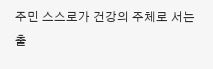주민 스스로가 건강의 주체로 서는 출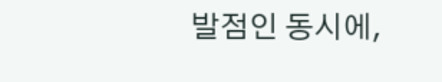발점인 동시에,